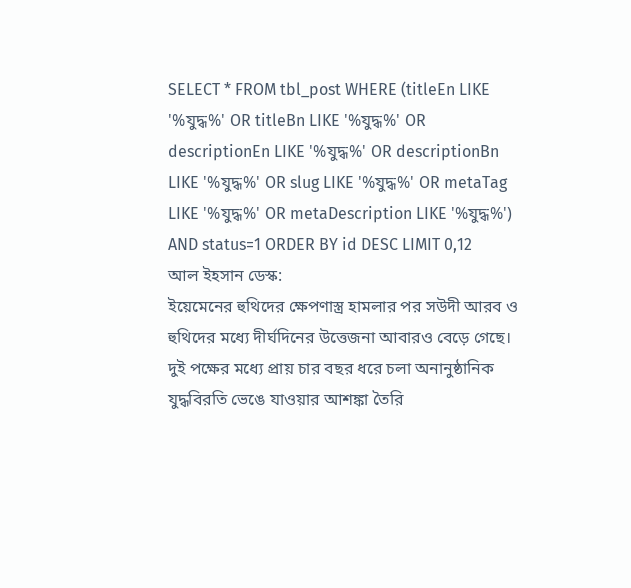SELECT * FROM tbl_post WHERE (titleEn LIKE '%যুদ্ধ%' OR titleBn LIKE '%যুদ্ধ%' OR descriptionEn LIKE '%যুদ্ধ%' OR descriptionBn LIKE '%যুদ্ধ%' OR slug LIKE '%যুদ্ধ%' OR metaTag LIKE '%যুদ্ধ%' OR metaDescription LIKE '%যুদ্ধ%') AND status=1 ORDER BY id DESC LIMIT 0,12
আল ইহসান ডেস্ক:
ইয়েমেনের হুথিদের ক্ষেপণাস্ত্র হামলার পর সউদী আরব ও হুথিদের মধ্যে দীর্ঘদিনের উত্তেজনা আবারও বেড়ে গেছে। দুই পক্ষের মধ্যে প্রায় চার বছর ধরে চলা অনানুষ্ঠানিক যুদ্ধবিরতি ভেঙে যাওয়ার আশঙ্কা তৈরি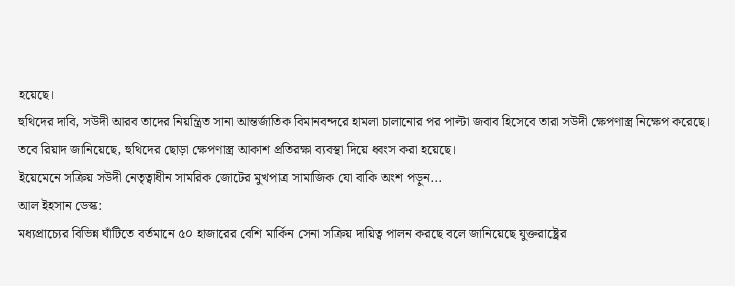হয়েছে।
হুথিদের দাবি, সউদী আরব তাদের নিয়ন্ত্রিত সানা আন্তর্জাতিক বিমানবন্দরে হামলা চালানোর পর পাল্টা জবাব হিসেবে তারা সউদী ক্ষেপণাস্ত্র নিক্ষেপ করেছে। তবে রিয়াদ জানিয়েছে, হুথিদের ছোড়া ক্ষেপণাস্ত্র আকাশ প্রতিরক্ষা ব্যবস্থা দিয়ে ধ্বংস করা হয়েছে।
ইয়েমেনে সক্রিয় সউদী নেতৃত্বাধীন সামরিক জোটের মুখপাত্র সামাজিক যো বাকি অংশ পড়ুন...
আল ইহসান ডেস্ক:
মধ্যপ্রাচ্যের বিভিন্ন ঘাঁটিতে বর্তমানে ৫০ হাজারের বেশি মার্কিন সেনা সক্রিয় দায়িত্ব পালন করছে বলে জানিয়েছে যুক্তরাষ্ট্রের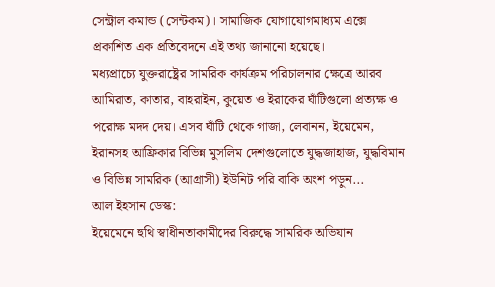সেন্ট্রাল কমান্ড (সেন্টকম)। সামাজিক যোগাযোগমাধ্যম এক্সে প্রকাশিত এক প্রতিবেদনে এই তথ্য জানানো হয়েছে।
মধ্যপ্রাচ্যে যুক্তরাষ্ট্রের সামরিক কার্যক্রম পরিচালনার ক্ষেত্রে আরব আমিরাত, কাতার, বাহরাইন, কুয়েত ও ইরাকের ঘাঁটিগুলো প্রত্যক্ষ ও পরোক্ষ মদদ দেয়। এসব ঘাঁটি থেকে গাজা, লেবানন, ইয়েমেন, ইরানসহ আফ্রিকার বিভিন্ন মুসলিম দেশগুলোতে যুদ্ধজাহাজ, যুদ্ধবিমান ও বিভিন্ন সামরিক (আগ্রাসী) ইউনিট পরি বাকি অংশ পড়ুন...
আল ইহসান ডেস্ক:
ইয়েমেনে হুথি স্বাধীনতাকামীদের বিরুদ্ধে সামরিক অভিযান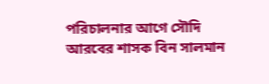পরিচালনার আগে সৌদি আরবের শাসক বিন সালমান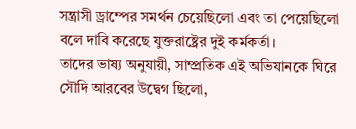সন্ত্রাসী ড্রাম্পের সমর্থন চেয়েছিলো এবং তা পেয়েছিলো বলে দাবি করেছে যুক্তরাষ্ট্রের দুই কর্মকর্তা।
তাদের ভাষ্য অনুযায়ী, সাম্প্রতিক এই অভিযানকে ঘিরে সৌদি আরবের উদ্বেগ ছিলো,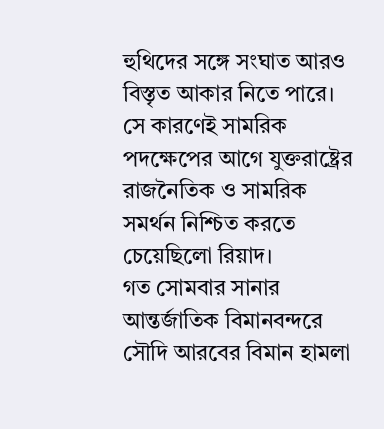হুথিদের সঙ্গে সংঘাত আরও বিস্তৃত আকার নিতে পারে। সে কারণেই সামরিক পদক্ষেপের আগে যুক্তরাষ্ট্রের রাজনৈতিক ও সামরিক সমর্থন নিশ্চিত করতে চেয়েছিলো রিয়াদ।
গত সোমবার সানার আন্তর্জাতিক বিমানবন্দরে সৌদি আরবের বিমান হামলা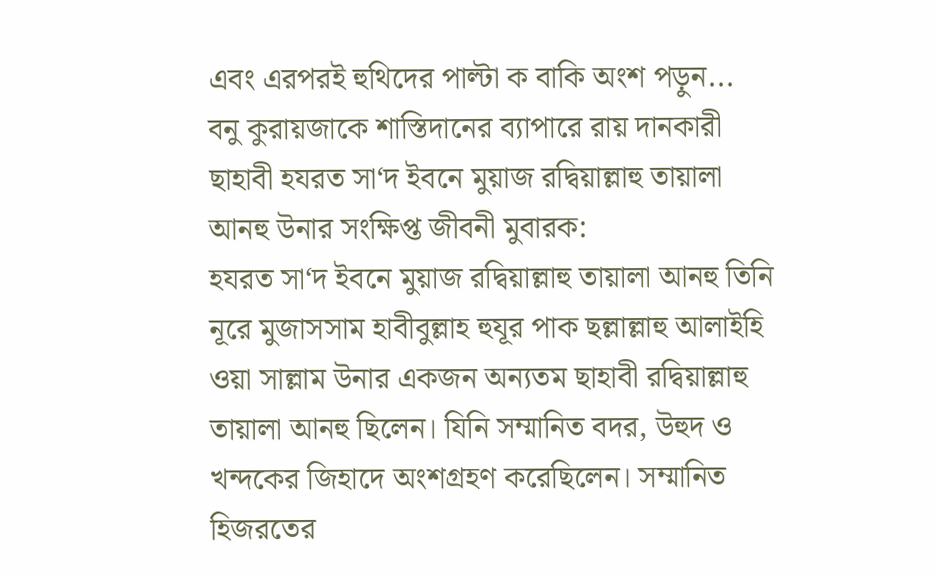এবং এরপরই হুথিদের পাল্টা ক বাকি অংশ পড়ুন...
বনু কুরায়জাকে শাস্তিদানের ব্যাপারে রায় দানকারী ছাহাবী হযরত সা‘দ ইবনে মুয়াজ রদ্বিয়াল্লাহু তায়ালা আনহু উনার সংক্ষিপ্ত জীবনী মুবারক:
হযরত সা‘দ ইবনে মুয়াজ রদ্বিয়াল্লাহু তায়ালা আনহু তিনি নূরে মুজাসসাম হাবীবুল্লাহ হুযূর পাক ছল্লাল্লাহু আলাইহি ওয়া সাল্লাম উনার একজন অন্যতম ছাহাবী রদ্বিয়াল্লাহু তায়ালা আনহু ছিলেন। যিনি সম্মানিত বদর, উহুদ ও খন্দকের জিহাদে অংশগ্রহণ করেছিলেন। সম্মানিত হিজরতের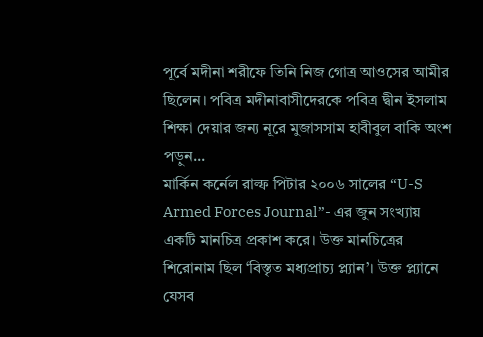পূর্বে মদীনা শরীফে তিনি নিজ গোত্র আওসের আমীর ছিলেন। পবিত্র মদীনাবাসীদেরকে পবিত্র দ্বীন ইসলাম শিক্ষা দেয়ার জন্য নূরে মুজাসসাম হাবীবুল বাকি অংশ পড়ুন...
মার্কিন কর্নেল রাল্ফ পিটার ২০০৬ সালের “U-S Armed Forces Journal”- এর জুন সংখ্যায় একটি মানচিত্র প্রকাশ করে। উক্ত মানচিত্রের শিরোনাম ছিল ‘বিস্তৃত মধ্যপ্রাচ্য প্ল্যান’। উক্ত প্ল্যানে যেসব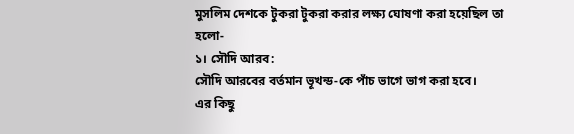মুসলিম দেশকে টুকরা টুকরা করার লক্ষ্য ঘোষণা করা হয়েছিল তা হলো-
১। সৌদি আরব:
সৌদি আরবের বর্তমান ভূখন্ড-কে পাঁচ ভাগে ভাগ করা হবে।
এর কিছু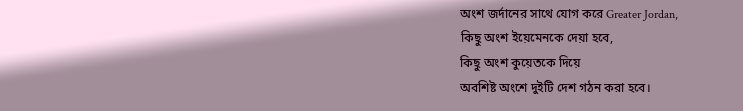অংশ জর্দানের সাথে যোগ করে Greater Jordan,
কিছু অংশ ইয়েমেনকে দেয়া হবে,
কিছু অংশ কুয়েতকে দিয়ে
অবশিষ্ট অংশে দুইটি দেশ গঠন করা হবে।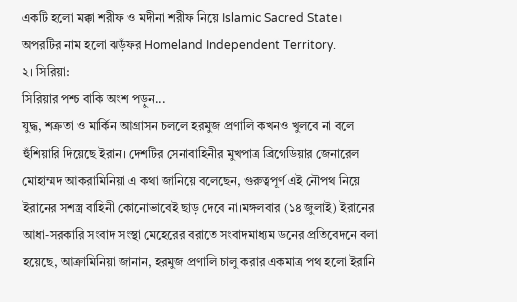একটি হলো মক্কা শরীফ ও মদীনা শরীফ নিয়ে Islamic Sacred State।
অপরটির নাম হলো ঝড়ঁফর Homeland Independent Territory.
২। সিরিয়া:
সিরিয়ার পশ্চ বাকি অংশ পড়ুন...
যুদ্ধ, শত্রুতা ও মার্কিন আগ্রাসন চললে হরমুজ প্রণালি কখনও খুলবে না বলে হুঁশিয়ারি দিয়েছে ইরান। দেশটির সেনাবাহিনীর মুখপাত্র ব্রিগেডিয়ার জেনারেল মোহাম্মদ আকরামিনিয়া এ কথা জানিয়ে বলেছেন, গুরুত্বপূর্ণ এই নৌপথ নিয়ে ইরানের সশস্ত্র বাহিনী কোনোভাবেই ছাড় দেবে না।মঙ্গলবার (১৪ জুলাই) ইরানের আধা-সরকারি সংবাদ সংস্থা মেহেরের বরাতে সংবাদমাধ্যম ডনের প্রতিবেদনে বলা হয়েছে, আক্রামিনিয়া জানান, হরমুজ প্রণালি চালু করার একমাত্র পথ হলো ইরানি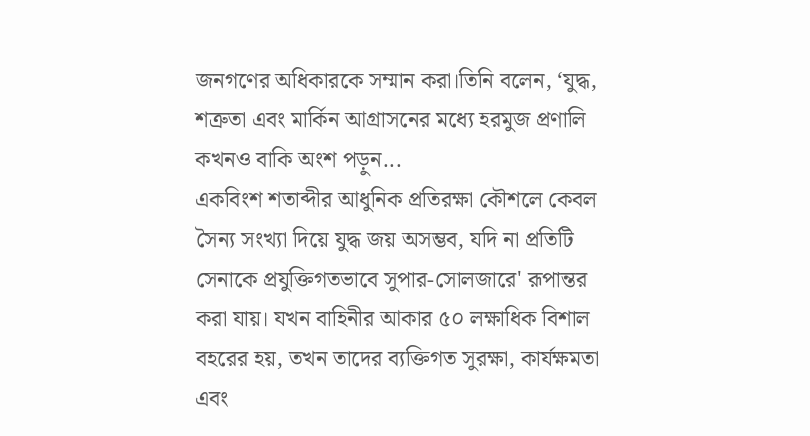জনগণের অধিকারকে সম্মান করা।তিনি বলেন, ‘যুদ্ধ, শত্রুতা এবং মার্কিন আগ্রাসনের মধ্যে হরমুজ প্রণালি কখনও বাকি অংশ পড়ুন...
একবিংশ শতাব্দীর আধুনিক প্রতিরক্ষা কৌশলে কেবল সৈন্য সংখ্যা দিয়ে যুদ্ধ জয় অসম্ভব, যদি না প্রতিটি সেনাকে প্রযুক্তিগতভাবে সুপার-সোলজারে' রূপান্তর করা যায়। যখন বাহিনীর আকার ৫০ লক্ষাধিক বিশাল বহরের হয়, তখন তাদের ব্যক্তিগত সুরক্ষা, কার্যক্ষমতা এবং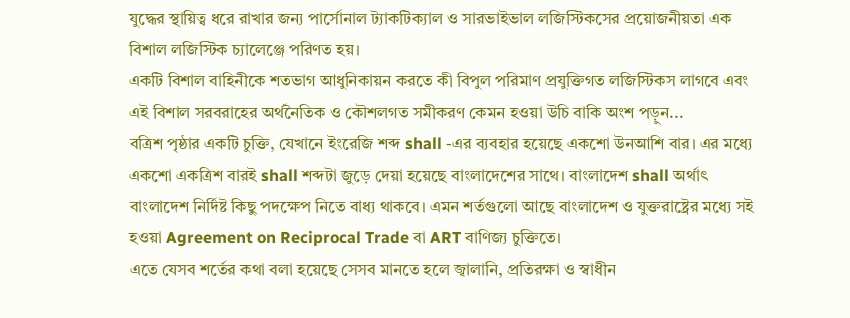যুদ্ধের স্থায়িত্ব ধরে রাখার জন্য পার্সোনাল ট্যাকটিক্যাল ও সারভাইভাল লজিস্টিকসের প্রয়োজনীয়তা এক বিশাল লজিস্টিক চ্যালেঞ্জে পরিণত হয়।
একটি বিশাল বাহিনীকে শতভাগ আধুনিকায়ন করতে কী বিপুল পরিমাণ প্রযুক্তিগত লজিস্টিকস লাগবে এবং এই বিশাল সরবরাহের অর্থনৈতিক ও কৌশলগত সমীকরণ কেমন হওয়া উচি বাকি অংশ পড়ুন...
বত্রিশ পৃষ্ঠার একটি চুক্তি, যেখানে ইংরেজি শব্দ shall -এর ব্যবহার হয়েছে একশো উনআশি বার। এর মধ্যে একশো একত্রিশ বারই shall শব্দটা জুড়ে দেয়া হয়েছে বাংলাদেশের সাথে। বাংলাদেশ shall অর্থাৎ বাংলাদেশ নির্দিষ্ট কিছু পদক্ষেপ নিতে বাধ্য থাকবে। এমন শর্তগুলো আছে বাংলাদেশ ও যুক্তরাষ্ট্রের মধ্যে সই হওয়া Agreement on Reciprocal Trade বা ART বাণিজ্য চুক্তিতে।
এতে যেসব শর্তের কথা বলা হয়েছে সেসব মানতে হলে জ্বালানি, প্রতিরক্ষা ও স্বাধীন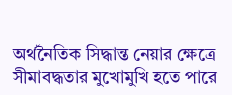অর্থনৈতিক সিদ্ধান্ত নেয়ার ক্ষেত্রে সীমাবদ্ধতার মুখোমুখি হতে পারে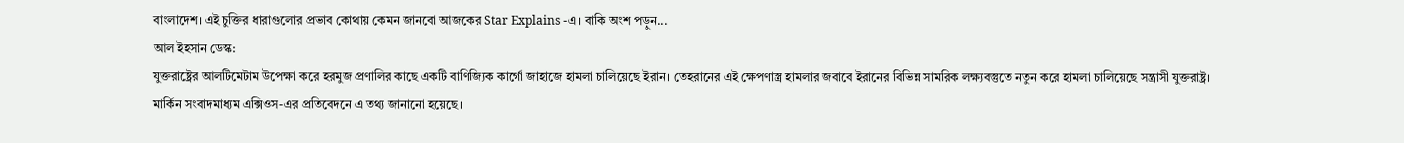বাংলাদেশ। এই চুক্তির ধারাগুলোর প্রভাব কোথায় কেমন জানবো আজকের Star Explains -এ। বাকি অংশ পড়ুন...
আল ইহসান ডেস্ক:
যুক্তরাষ্ট্রের আলটিমেটাম উপেক্ষা করে হরমুজ প্রণালির কাছে একটি বাণিজ্যিক কার্গো জাহাজে হামলা চালিয়েছে ইরান। তেহরানের এই ক্ষেপণাস্ত্র হামলার জবাবে ইরানের বিভিন্ন সামরিক লক্ষ্যবস্তুতে নতুন করে হামলা চালিয়েছে সন্ত্রাসী যুক্তরাষ্ট্র।
মার্কিন সংবাদমাধ্যম এক্সিওস-এর প্রতিবেদনে এ তথ্য জানানো হয়েছে।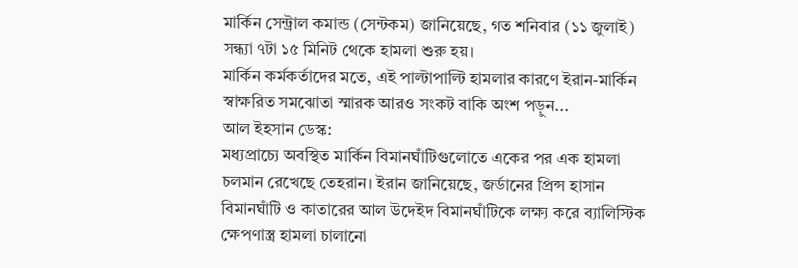মার্কিন সেন্ট্রাল কমান্ড (সেন্টকম) জানিয়েছে, গত শনিবার (১১ জুলাই) সন্ধ্যা ৭টা ১৫ মিনিট থেকে হামলা শুরু হয়।
মার্কিন কর্মকর্তাদের মতে, এই পাল্টাপাল্টি হামলার কারণে ইরান-মার্কিন স্বাক্ষরিত সমঝোতা স্মারক আরও সংকট বাকি অংশ পড়ুন...
আল ইহসান ডেস্ক:
মধ্যপ্রাচ্যে অবস্থিত মার্কিন বিমানঘাঁটিগুলোতে একের পর এক হামলা চলমান রেখেছে তেহরান। ইরান জানিয়েছে, জর্ডানের প্রিন্স হাসান বিমানঘাঁটি ও কাতারের আল উদেইদ বিমানঘাঁটিকে লক্ষ্য করে ব্যালিস্টিক ক্ষেপণাস্ত্র হামলা চালানো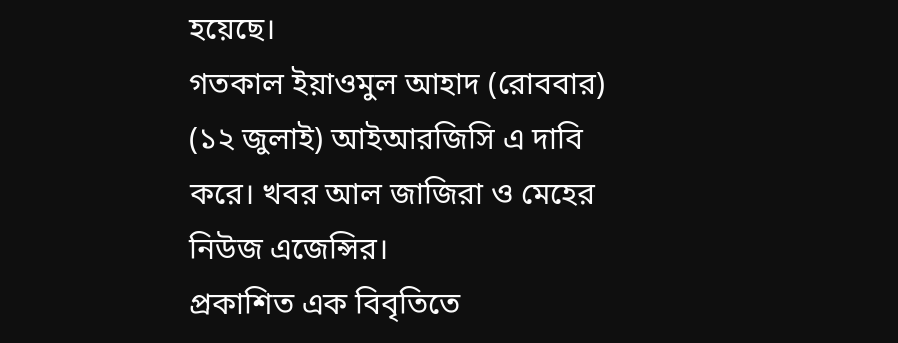হয়েছে।
গতকাল ইয়াওমুল আহাদ (রোববার) (১২ জুলাই) আইআরজিসি এ দাবি করে। খবর আল জাজিরা ও মেহের নিউজ এজেন্সির।
প্রকাশিত এক বিবৃতিতে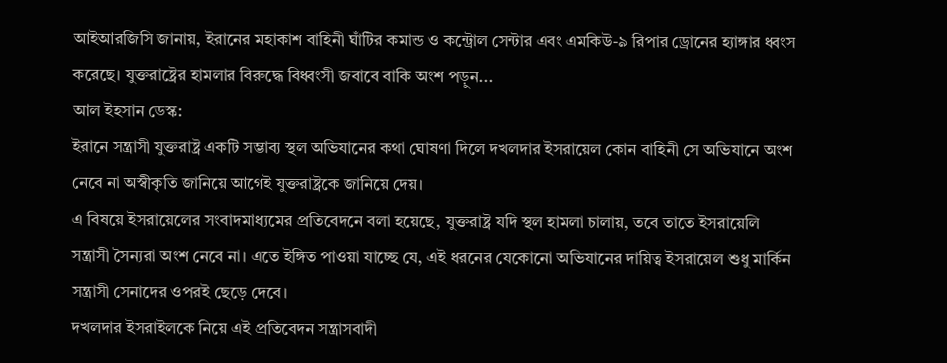আইআরজিসি জানায়, ইরানের মহাকাশ বাহিনী ঘাঁটির কমান্ড ও কন্ট্রোল সেন্টার এবং এমকিউ-৯ রিপার ড্রোনের হ্যাঙ্গার ধ্বংস করেছে। যুক্তরাষ্ট্রের হামলার বিরুদ্ধে বিধ্বংসী জবাবে বাকি অংশ পড়ুন...
আল ইহসান ডেস্ক:
ইরানে সন্ত্রাসী যুক্তরাষ্ট্র একটি সম্ভাব্য স্থল অভিযানের কথা ঘোষণা দিলে দখলদার ইসরায়েল কোন বাহিনী সে অভিযানে অংশ নেবে না অস্বীকৃতি জানিয়ে আগেই যুক্তরাষ্ট্রকে জানিয়ে দেয়।
এ বিষয়ে ইসরায়েলের সংবাদমাধ্যমের প্রতিবেদনে বলা হয়েছে, যুক্তরাষ্ট্র যদি স্থল হামলা চালায়, তবে তাতে ইসরায়েলি সন্ত্রাসী সৈন্যরা অংশ নেবে না। এতে ইঙ্গিত পাওয়া যাচ্ছে যে, এই ধরনের যেকোনো অভিযানের দায়িত্ব ইসরায়েল শুধু মার্কিন সন্ত্রাসী সেনাদের ওপরই ছেড়ে দেবে।
দখলদার ইসরাইলকে নিয়ে এই প্রতিবেদন সন্ত্রাসবাদী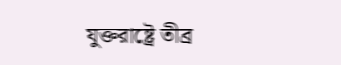যুক্তরাষ্ট্রে তীব্র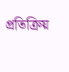প্রতিক্রিয়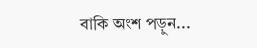বাকি অংশ পড়ুন...